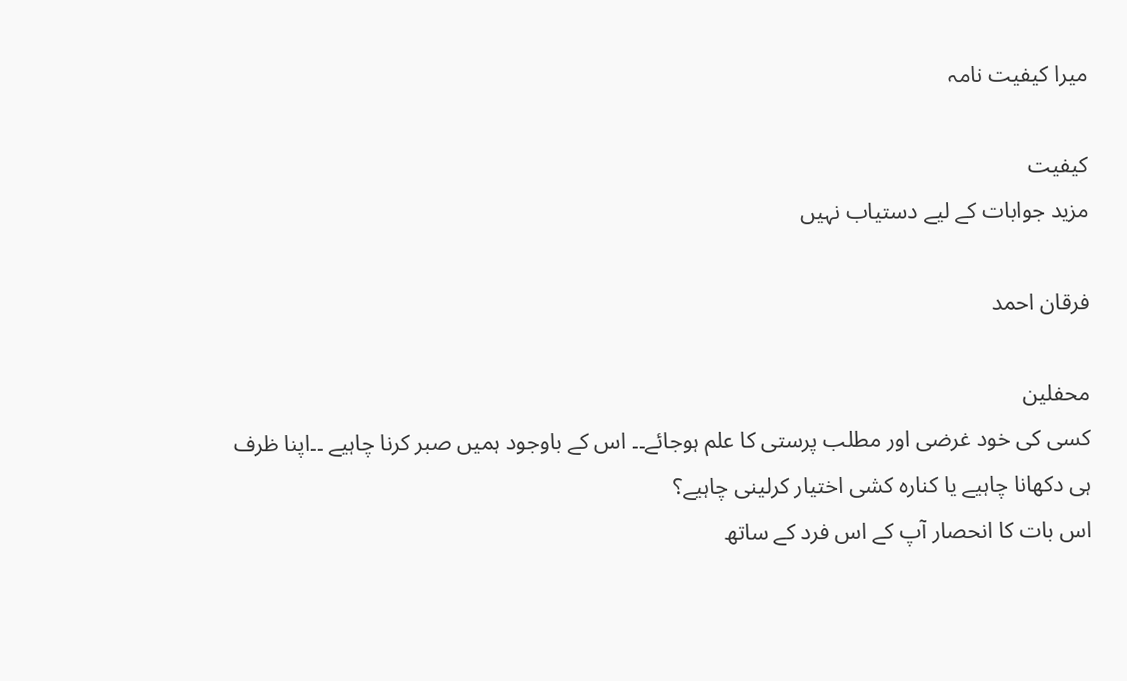میرا کیفیت نامہ

کیفیت
مزید جوابات کے لیے دستیاب نہیں

فرقان احمد

محفلین
کسی کی خود غرضی اور مطلب پرستی کا علم ہوجائے۔۔ اس کے باوجود ہمیں صبر کرنا چاہیے ۔۔اپنا ظرف ہی دکھانا چاہیے یا کنارہ کشی اختیار کرلینی چاہیے؟
اس بات کا انحصار آپ کے اس فرد کے ساتھ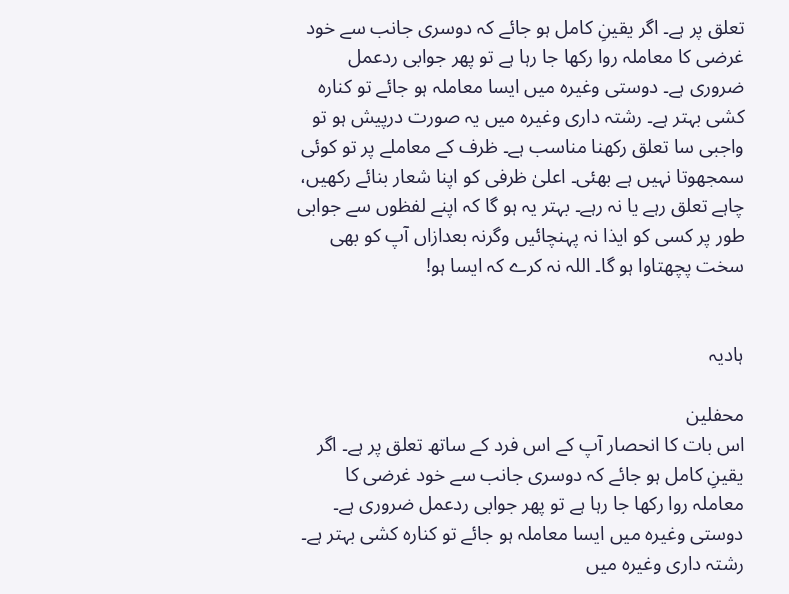تعلق پر ہے۔ اگر یقینِ کامل ہو جائے کہ دوسری جانب سے خود غرضی کا معاملہ روا رکھا جا رہا ہے تو پھر جوابی ردعمل ضروری ہے۔ دوستی وغیرہ میں ایسا معاملہ ہو جائے تو کنارہ کشی بہتر ہے۔ رشتہ داری وغیرہ میں یہ صورت درپیش ہو تو واجبی سا تعلق رکھنا مناسب ہے۔ ظرف کے معاملے پر تو کوئی سمجھوتا نہیں ہے بھئی۔ اعلیٰ ظرفی کو اپنا شعار بنائے رکھیں، چاہے تعلق رہے یا نہ رہے۔ بہتر یہ ہو گا کہ اپنے لفظوں سے جوابی طور پر کسی کو ایذا نہ پہنچائیں وگرنہ بعدازاں آپ کو بھی سخت پچھتاوا ہو گا۔ اللہ نہ کرے کہ ایسا ہو!


ہادیہ

محفلین
اس بات کا انحصار آپ کے اس فرد کے ساتھ تعلق پر ہے۔ اگر یقینِ کامل ہو جائے کہ دوسری جانب سے خود غرضی کا معاملہ روا رکھا جا رہا ہے تو پھر جوابی ردعمل ضروری ہے۔ دوستی وغیرہ میں ایسا معاملہ ہو جائے تو کنارہ کشی بہتر ہے۔ رشتہ داری وغیرہ میں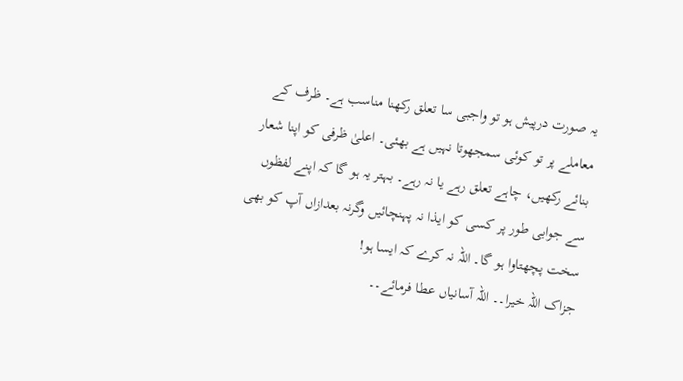یہ صورت درپیش ہو تو واجبی سا تعلق رکھنا مناسب ہے۔ ظرف کے معاملے پر تو کوئی سمجھوتا نہیں ہے بھئی۔ اعلیٰ ظرفی کو اپنا شعار بنائے رکھیں، چاہے تعلق رہے یا نہ رہے۔ بہتر یہ ہو گا کہ اپنے لفظوں سے جوابی طور پر کسی کو ایذا نہ پہنچائیں وگرنہ بعدازاں آپ کو بھی سخت پچھتاوا ہو گا۔ اللہ نہ کرے کہ ایسا ہو!
جزاک اللہ خیرا۔۔ اللہ آسانیاں عطا فرمائے۔۔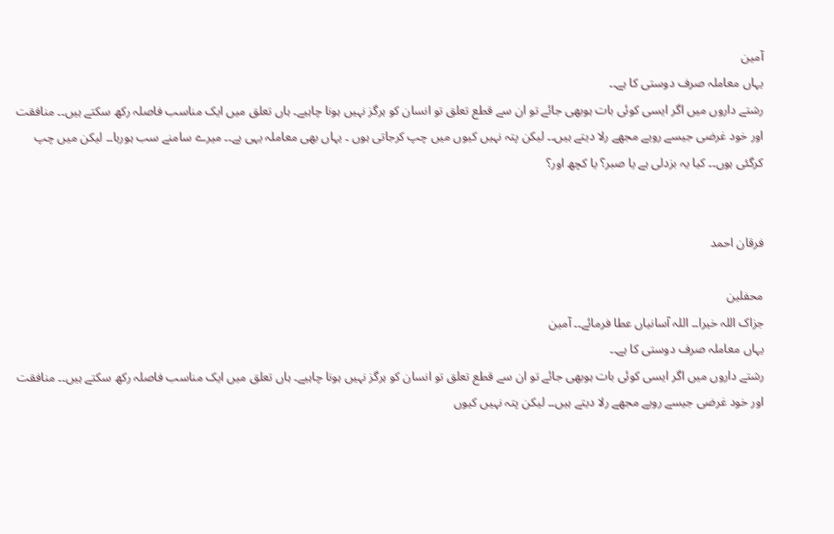آمین
یہاں معاملہ صرف دوستی کا ہے۔۔
رشتے داروں میں اگر ایسی کوئی بات ہوبھی جائے تو ان سے قطع تعلق تو انسان کو ہرگز نہیں ہونا چاہیے۔ ہاں تعلق میں ایک مناسب فاصلہ رکھ سکتے ہیں۔۔ منافقت اور خود غرضی جیسے رویے مجھے رلا دیتے ہیں۔۔ لیکن پتہ نہیں کیوں میں چپ کرجاتی ہوں ۔ یہاں بھی معاملہ یہی ہے۔۔ میرے سامنے سب ہورہا۔۔ لیکن میں چپ کرگئی ہوں۔۔ کیا یہ بزدلی ہے یا صبر؟ یا کچھ اور؟


فرقان احمد

محفلین
جزاک اللہ خیرا۔۔ اللہ آسانیاں عطا فرمائے۔۔ آمین
یہاں معاملہ صرف دوستی کا ہے۔۔
رشتے داروں میں اگر ایسی کوئی بات ہوبھی جائے تو ان سے قطع تعلق تو انسان کو ہرگز نہیں ہونا چاہیے۔ ہاں تعلق میں ایک مناسب فاصلہ رکھ سکتے ہیں۔۔ منافقت اور خود غرضی جیسے رویے مجھے رلا دیتے ہیں۔۔ لیکن پتہ نہیں کیوں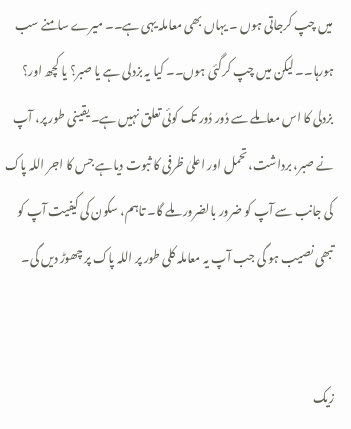میں چپ کرجاتی ہوں ۔ یہاں بھی معاملہ یہی ہے۔۔ میرے سامنے سب ہورہا۔۔ لیکن میں چپ کرگئی ہوں۔۔ کیا یہ بزدلی ہے یا صبر؟ یا کچھ اور؟
بزدلی کا اس معاملے سے دُور دُور تک کوئی تعلق نہیں ہے۔ یقینی طور پر، آپ نے صبر، برداشت، تحمل اور اعلیٰ ظرفی کا ثبوت دیاہے جس کا اجر اللہ پاک کی جانب سے آپ کو ضرور بالضرور ملے گا۔ تاہم، سکون کی کیفیت آپ کو تبھی نصیب ہو گی جب آپ یہ معاملہ کلی طور پر اللہ پاک پر چھوڑ دیں گی۔


زیک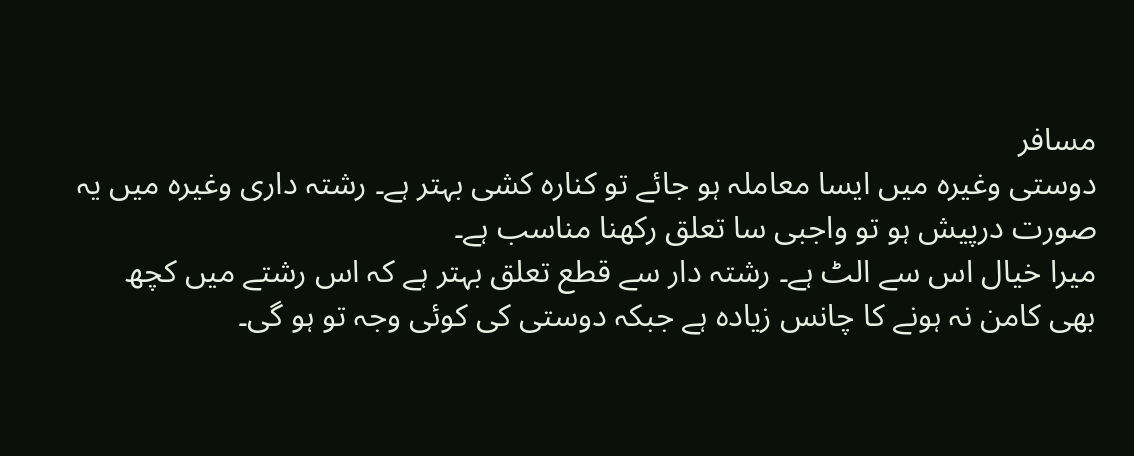مسافر
دوستی وغیرہ میں ایسا معاملہ ہو جائے تو کنارہ کشی بہتر ہے۔ رشتہ داری وغیرہ میں یہ صورت درپیش ہو تو واجبی سا تعلق رکھنا مناسب ہے۔
میرا خیال اس سے الٹ ہے۔ رشتہ دار سے قطع تعلق بہتر ہے کہ اس رشتے میں کچھ بھی کامن نہ ہونے کا چانس زیادہ ہے جبکہ دوستی کی کوئی وجہ تو ہو گی۔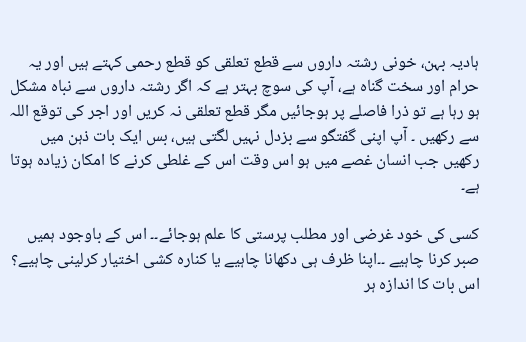ہادیہ بہن، خونی رشتہ داروں سے قطع تعلقی کو قطع رحمی کہتے ہیں اور یہ حرام اور سخت گناہ ہے، آپ کی سوچ بہتر ہے کہ اگر رشتہ داروں سے نباہ مشکل ہو رہا ہے تو ذرا فاصلے پر ہوجائیں مگر قطع تعلقی نہ کریں اور اجر کی توقع اللہ سے رکھیں ۔ آپ اپنی گفتگو سے بزدل نہیں لگتی ہیں، بس ایک بات ذہن میں رکھیں جب انسان غصے میں ہو اس وقت اس کے غلطی کرنے کا امکان زیادہ ہوتا ہے۔

کسی کی خود غرضی اور مطلب پرستی کا علم ہوجائے۔۔ اس کے باوجود ہمیں صبر کرنا چاہیے ۔۔اپنا ظرف ہی دکھانا چاہیے یا کنارہ کشی اختیار کرلینی چاہیے؟
اس بات کا اندازہ ہر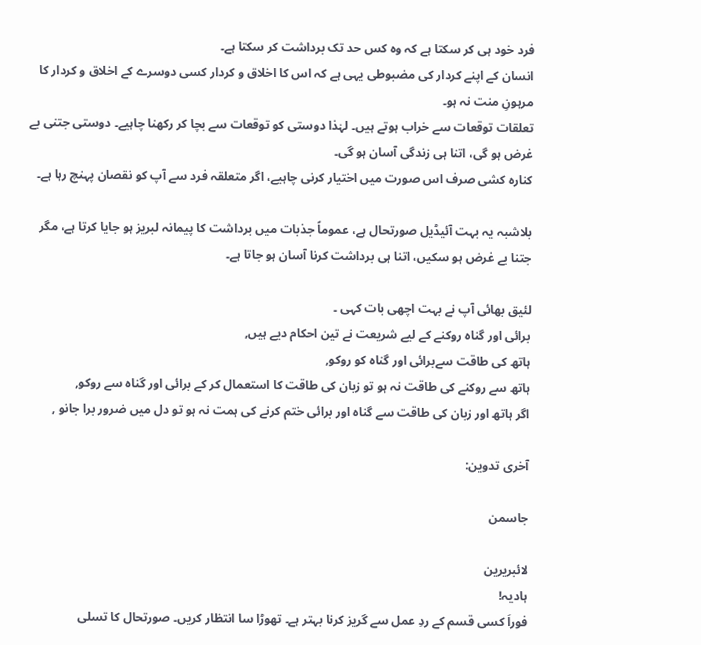فرد خود ہی کر سکتا ہے کہ وہ کس حد تک برداشت کر سکتا ہے۔
انسان کے اپنے کردار کی مضبوطی یہی ہے کہ اس کا اخلاق و کردار کسی دوسرے کے اخلاق و کردار کا مرہونِ منت نہ ہو۔
تعلقات توقعات سے خراب ہوتے ہیں۔ لہٰذا دوستی کو توقعات سے بچا کر رکھنا چاہیے۔ دوستی جتنی بے غرض ہو گی، اتنا ہی زندگی آسان ہو گی۔
کنارہ کشی صرف اس صورت میں اختیار کرنی چاہیے، اگر متعلقہ فرد سے آپ کو نقصان پہنچ رہا ہے۔

بلاشبہ یہ بہت آئیڈیل صورتحال ہے، عموماً جذبات میں برداشت کا پیمانہ لبریز ہو جایا کرتا ہے، مگر جتنا بے غرض ہو سکیں، اتنا ہی برداشت کرنا آسان ہو جاتا ہے۔

لئیق بھائی آپ نے بہت اچھی بات کہی ۔
برائی اور گناہ روکنے کے لیے شریعت نے تین احکام دیے ہیں,
ہاتھ کی طاقت سےبرائی اور گناہ کو روکو,
ہاتھ سے روکنے کی طاقت نہ ہو تو زبان کی طاقت کا استعمال کر کے برائی اور گناہ سے روکو,
اگر ہاتھ اور زبان کی طاقت سے گناہ اور برائی ختم کرنے کی ہمت نہ ہو تو دل میں ضرور برا جانو ,

آخری تدوین:

جاسمن

لائبریرین
ہادیہ!
فوراَ کسی قسم کے ردِ عمل سے گریز کرنا بہتر ہے۔ تھوڑا سا انتظار کریں۔ صورتحال کا تسلی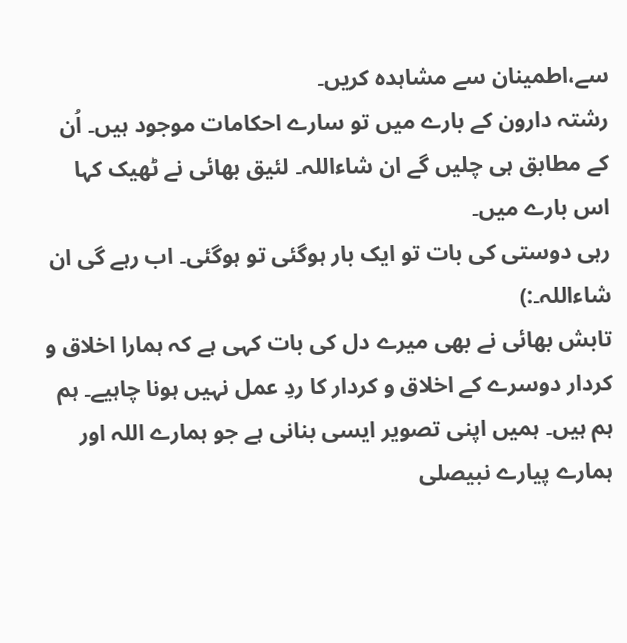سے،اطمینان سے مشاہدہ کریں۔
رشتہ دارون کے بارے میں تو سارے احکامات موجود ہیں۔ اُن کے مطابق ہی چلیں گے ان شاءاللہ۔ لئیق بھائی نے ٹھیک کہا اس بارے میں۔
رہی دوستی کی بات تو ایک بار ہوگئی تو ہوگئی۔ اب رہے گی ان شاءاللہ۔:)
تابش بھائی نے بھی میرے دل کی بات کہی ہے کہ ہمارا اخلاق و کردار دوسرے کے اخلاق و کردار کا ردِ عمل نہیں ہونا چاہیے۔ ہم ہم ہیں۔ ہمیں اپنی تصویر ایسی بنانی ہے جو ہمارے اللہ اور ہمارے پیارے نبیصلى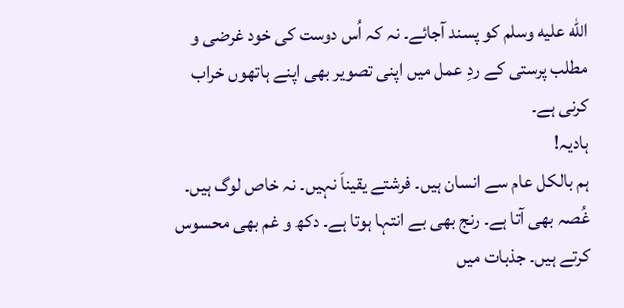الله عليه وسلم کو پسند آجائے۔ نہ کہ اُس دوست کی خود غرضی و مطلب پرستی کے ردِ عمل میں اپنی تصویر بھی اپنے ہاتھوں خراب کرنی ہے۔
ہادیہ!
ہم بالکل عام سے انسان ہیں۔ فرشتے یقیناَ نہیں۔ نہ خاص لوگ ہیں۔ غُصہ بھی آتا ہے۔ رنج بھی بے انتہا ہوتا ہے۔ دکھ و غم بھی محسوس کرتے ہیں۔ جذبات میں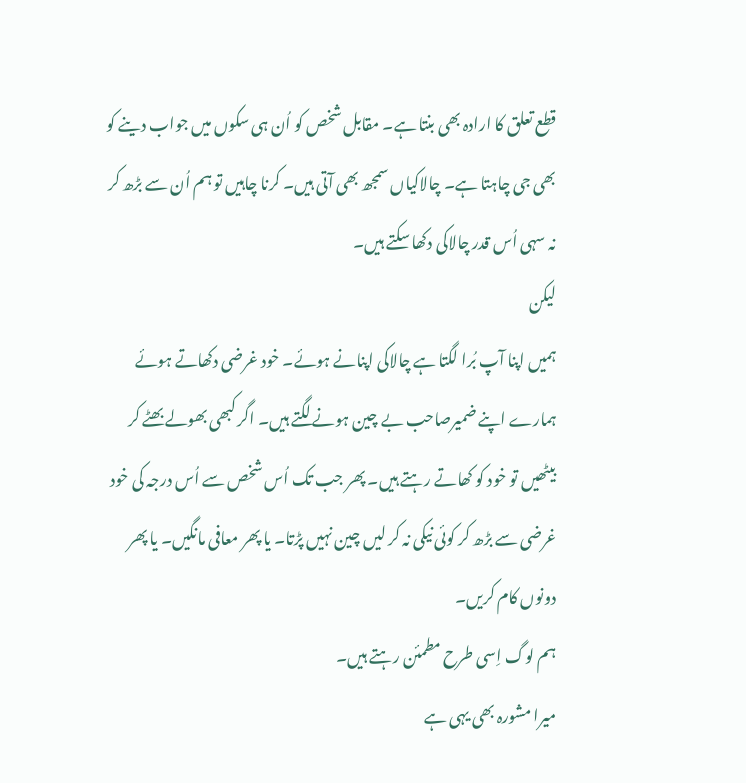قطع تعلق کا ارادہ بھی بنتا ہے۔ مقابل شخص کو اُن ہی سکوں میں جواب دینے کو بھی جی چاہتا ہے۔ چالاکیاں سمجھ بھی آتی ہیں۔ کرنا چاہیں تو ہم اُن سے بڑھ کر نہ سہی اُس قدر چالاکی دکھا سکتے ہیں۔
لیکن
ہمیں اپنا آپ بُرا لگتا ہے چالاکی اپنانے ہوئے۔ خود غرضی دکھاتے ہوئے ہمارے اپنے ضمیرصاحب بے چین ہونے لگتے ہیں۔ اگر کبھی بھولے بھٹے کر بیٹھیں تو خود کو کھاتے رہتے ہیں۔ پھر جب تک اُس شخص سے اُس درجہ کی خود غرضی سے بڑھ کر کوئی نیکی نہ کر لیں چین نہیں پڑتا۔ یا پھر معافی مانگیں۔ یا پھر دونوں کام کریں۔
ہم لوگ اِسی طرح مطمئن رہتے ہیں۔
میرا مشورہ بھی یہی ہے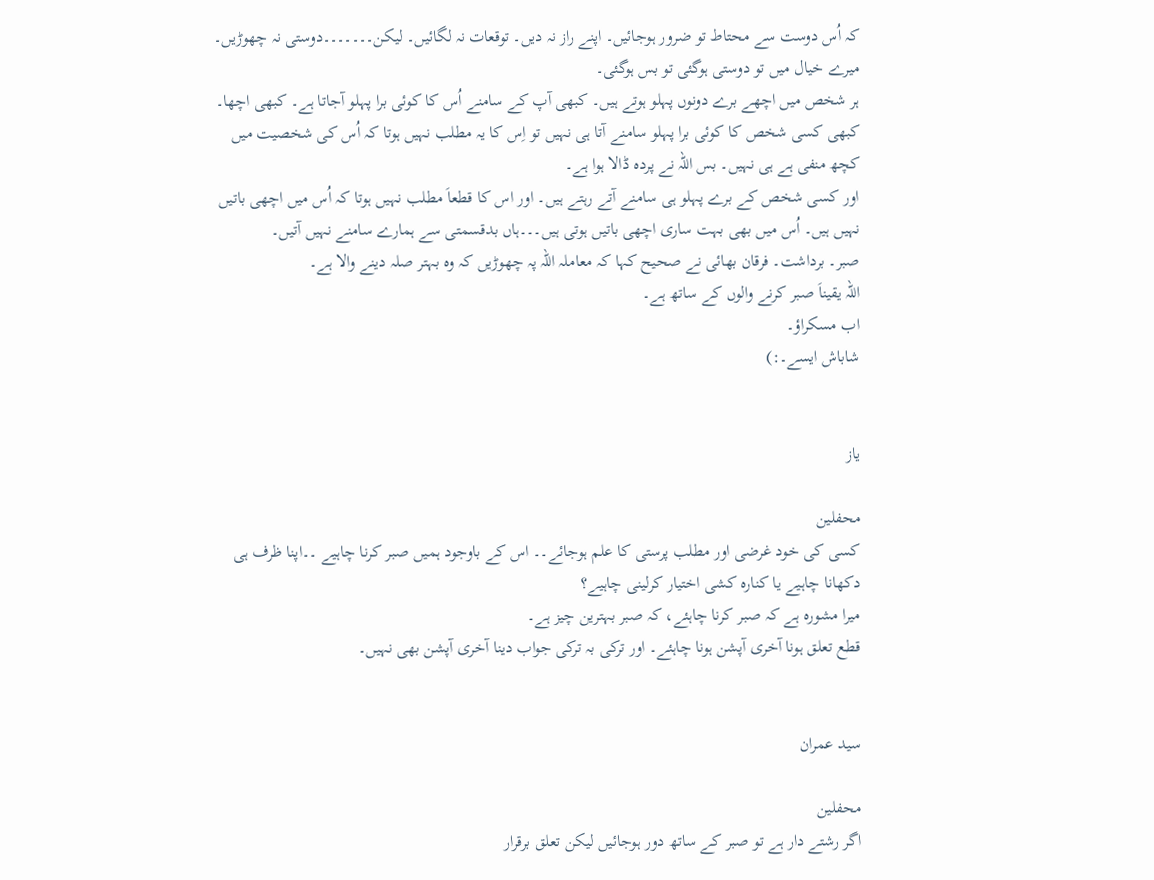کہ اُس دوست سے محتاط تو ضرور ہوجائیں۔ اپنے راز نہ دیں۔ توقعات نہ لگائیں۔ لیکن۔۔۔۔۔۔۔دوستی نہ چھوڑیں۔
میرے خیال میں تو دوستی ہوگئی تو بس ہوگئی۔
ہر شخص میں اچھے برے دونوں پہلو ہوتے ہیں۔ کبھی آپ کے سامنے اُس کا کوئی برا پہلو آجاتا ہے۔ کبھی اچھا۔ کبھی کسی شخص کا کوئی برا پہلو سامنے آتا ہی نہیں تو اِس کا یہ مطلب نہیں ہوتا کہ اُس کی شخصیت میں کچھ منفی ہے ہی نہیں۔ بس اللہ نے پردہ ڈالا ہوا ہے۔
اور کسی شخص کے برے پہلو ہی سامنے آتے رہتے ہیں۔ اور اس کا قطعاَ مطلب نہیں ہوتا کہ اُس میں اچھی باتیں نہیں ہیں۔ اُس میں بھی بہت ساری اچھی باتیں ہوتی ہیں۔۔۔ہاں بدقسمتی سے ہمارے سامنے نہیں آتیں۔
صبر۔ برداشت۔ فرقان بھائی نے صحیح کہا کہ معاملہ اللہ پہ چھوڑیں کہ وہ بہتر صلہ دینے والا ہے۔
اللہ یقیناَ صبر کرنے والوں کے ساتھ ہے۔
اب مسکراؤ۔
شاباش ایسے۔:)


یاز

محفلین
کسی کی خود غرضی اور مطلب پرستی کا علم ہوجائے۔۔ اس کے باوجود ہمیں صبر کرنا چاہیے ۔۔اپنا ظرف ہی دکھانا چاہیے یا کنارہ کشی اختیار کرلینی چاہیے؟
میرا مشورہ ہے کہ صبر کرنا چاہئے، کہ صبر بہترین چیز ہے۔
قطع تعلق ہونا آخری آپشن ہونا چاہئے۔ اور ترکی بہ ترکی جواب دینا آخری آپشن بھی نہیں۔


سید عمران

محفلین
اگر رشتے دار ہے تو صبر کے ساتھ دور ہوجائیں لیکن تعلق برقرار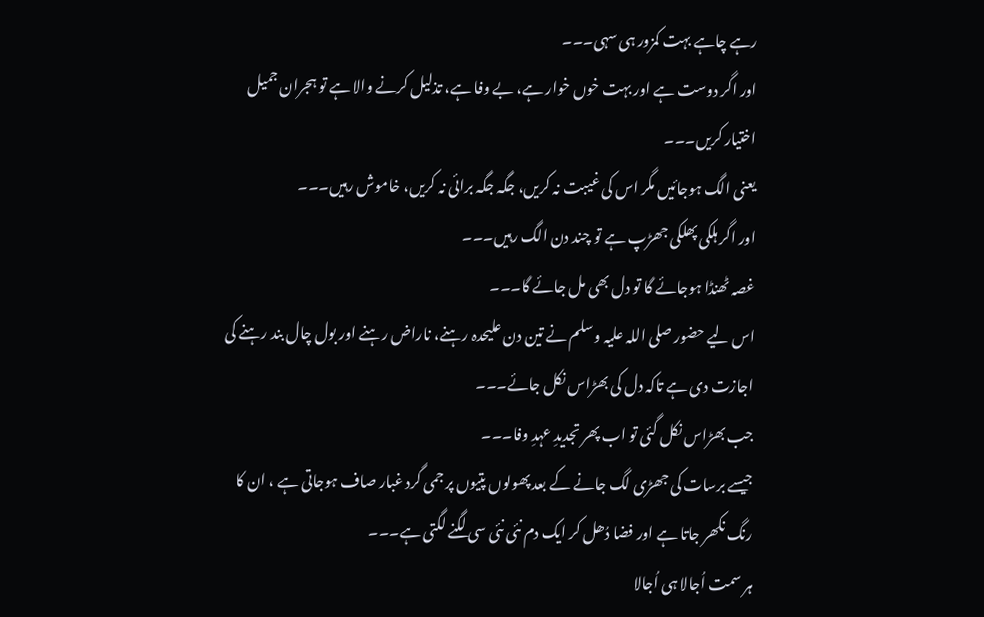رہے چاہے بہت کمزور ہی سہی۔۔۔
اور اگر دوست ہے اور بہت خوں خوار ہے، بے وفا ہے، تذلیل کرنے والا ہے تو ہجران جمیل اختیار کریں۔۔۔
یعنی الگ ہوجائیں مگر اس کی غیبت نہ کریں، جگہ جگہ برائی نہ کریں، خاموش رہیں۔۔۔
اور اگر ہلکی پھلکی جھڑپ ہے تو چند دن الگ رہیں۔۔۔
غصہ ٹھنڈا ہوجائے گا تو دل بھی مل جائے گا۔۔۔
اس لیے حضور صلی اللہ علیہ وسلم نے تین دن علیحدہ رہنے، ناراض رہنے اور بول چال بند رہنے کی اجازت دی ہے تاکہ دل کی بھڑاس نکل جائے۔۔۔
جب بھڑاس نکل گئی تو اب پھر تجدیدِ عہدِ وفا۔۔۔
جیسے برسات کی جھڑی لگ جانے کے بعد پھولوں پتیوں پر جمی گرد غبار صاف ہوجاتی ہے ، ان کا رنگ نکھر جاتا ہے اور فضا دُھل کر ایک دم نئی نئی سی لگنے لگتی ہے۔۔۔
ہر سمت اُجالا ہی اُجالا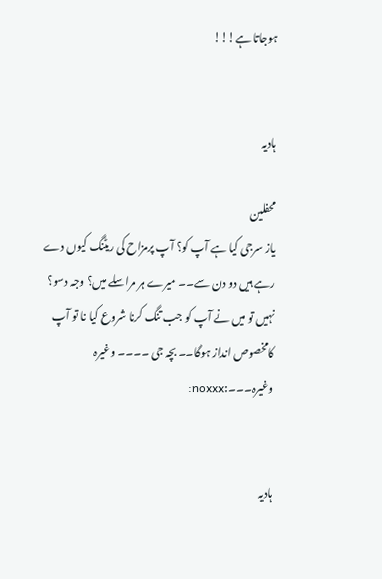ہوجاتا ہے!!!


ہادیہ

محفلین
یاز سرجی کیا ہے آپ کو؟ آپ پرمزاح کی ریٹنگ کیوں دے رہے ہیں دو دن سے۔۔ میرے ہر مراسلے میں؟ وجہ دسو؟ نہیں تو میں نے آپ کو جب تنگ کرنا شروع کیا نا تو آپ کامخصوص انداز ہوگا۔۔ بچہ جی ۔۔۔۔ وغیرہ وغیرہ۔۔۔:noxxx:


ہادیہ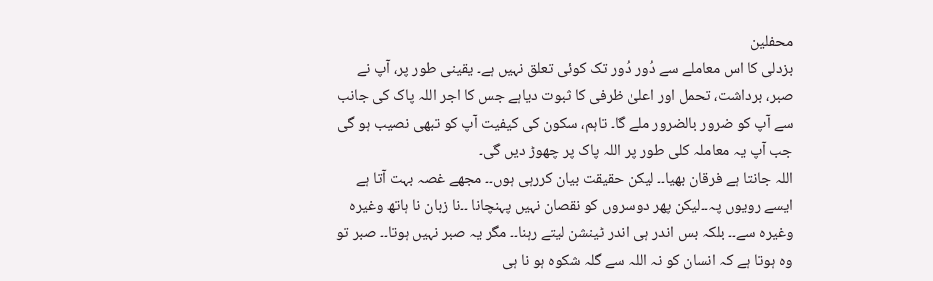محفلین
بزدلی کا اس معاملے سے دُور دُور تک کوئی تعلق نہیں ہے۔ یقینی طور پر، آپ نے صبر، برداشت، تحمل اور اعلیٰ ظرفی کا ثبوت دیاہے جس کا اجر اللہ پاک کی جانب سے آپ کو ضرور بالضرور ملے گا۔ تاہم، سکون کی کیفیت آپ کو تبھی نصیب ہو گی جب آپ یہ معاملہ کلی طور پر اللہ پاک پر چھوڑ دیں گی۔
اللہ جانتا ہے فرقان بھیا۔۔ لیکن حقیقت بیان کررہی ہوں۔۔ مجھے غصہ بہت آتا ہے ایسے رویوں پہ۔۔لیکن پھر دوسروں کو نقصان نہیں پہنچانا ۔۔نا زبان نا ہاتھ وغیرہ وغیرہ سے۔۔ بلکہ بس اندر ہی اندر ٹینشن لیتے رہنا۔۔ مگر یہ صبر نہیں ہوتا۔۔ صبر تو وہ ہوتا ہے کہ انسان کو نہ اللہ سے گلہ شکوہ ہو نا ہی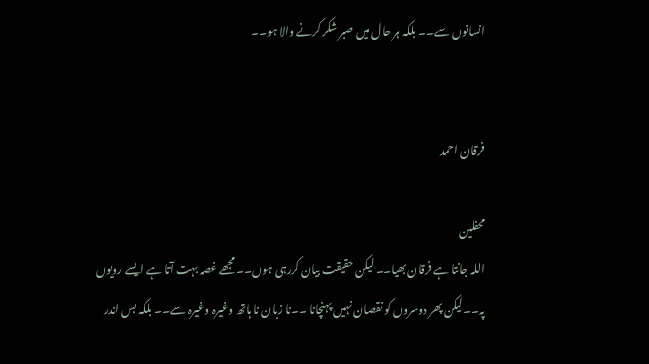انسانوں سے۔۔ بلکہ ہر حال میں صبر شکر کرنے والا ہو۔۔


فرقان احمد

محفلین
اللہ جانتا ہے فرقان بھیا۔۔ لیکن حقیقت بیان کررہی ہوں۔۔ مجھے غصہ بہت آتا ہے ایسے رویوں پہ۔۔لیکن پھر دوسروں کو نقصان نہیں پہنچانا ۔۔نا زبان نا ہاتھ وغیرہ وغیرہ سے۔۔ بلکہ بس اندر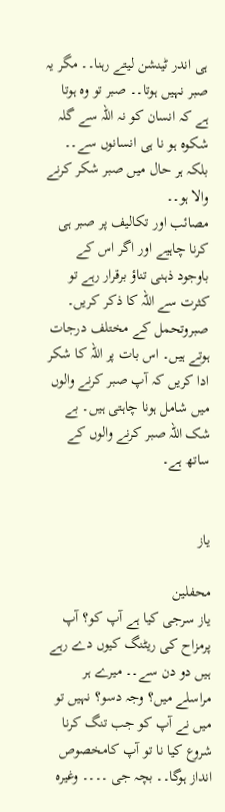ہی اندر ٹینشن لیتے رہنا۔۔ مگر یہ صبر نہیں ہوتا۔۔ صبر تو وہ ہوتا ہے کہ انسان کو نہ اللہ سے گلہ شکوہ ہو نا ہی انسانوں سے۔۔ بلکہ ہر حال میں صبر شکر کرنے والا ہو۔۔
مصائب اور تکالیف پر صبر ہی کرنا چاہیے اور اگر اس کے باوجود ذہنی تناؤ برقرار رہے تو کثرت سے اللہ کا ذکر کریں۔ صبروتحمل کے مختلف درجات ہوتے ہیں۔ اس بات پر اللہ کا شکر ادا کریں کہ آپ صبر کرنے والوں میں شامل ہونا چاہتی ہیں۔ بے شک اللہ صبر کرنے والوں کے ساتھ ہے۔


یاز

محفلین
یاز سرجی کیا ہے آپ کو؟ آپ پرمزاح کی ریٹنگ کیوں دے رہے ہیں دو دن سے۔۔ میرے ہر مراسلے میں؟ وجہ دسو؟ نہیں تو میں نے آپ کو جب تنگ کرنا شروع کیا نا تو آپ کامخصوص انداز ہوگا۔۔ بچہ جی ۔۔۔۔ وغیرہ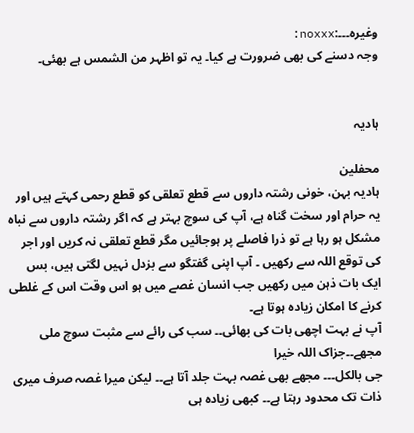وغیرہ۔۔۔:noxxx:
وجہ دسنے کی بھی ضرورت ہے کیا۔ یہ تو اظہر من الشمس ہے بھئی۔


ہادیہ

محفلین
ہادیہ بہن، خونی رشتہ داروں سے قطع تعلقی کو قطع رحمی کہتے ہیں اور یہ حرام اور سخت گناہ ہے، آپ کی سوچ بہتر ہے کہ اگر رشتہ داروں سے نباہ مشکل ہو رہا ہے تو ذرا فاصلے پر ہوجائیں مگر قطع تعلقی نہ کریں اور اجر کی توقع اللہ سے رکھیں ۔ آپ اپنی گفتگو سے بزدل نہیں لگتی ہیں، بس ایک بات ذہن میں رکھیں جب انسان غصے میں ہو اس وقت اس کے غلطی کرنے کا امکان زیادہ ہوتا ہے۔
آپ نے بہت اچھی بات کی بھائی۔۔ سب کی رائے سے مثبت سوچ ملی مجھے۔۔جزاک اللہ خیرا
جی بالکل۔۔۔ مجھے بھی غصہ بہت جلد آتا ہے۔۔ لیکن میرا غصہ صرف میری ذات تک محدود رہتا ہے۔۔ کبھی زیادہ ہی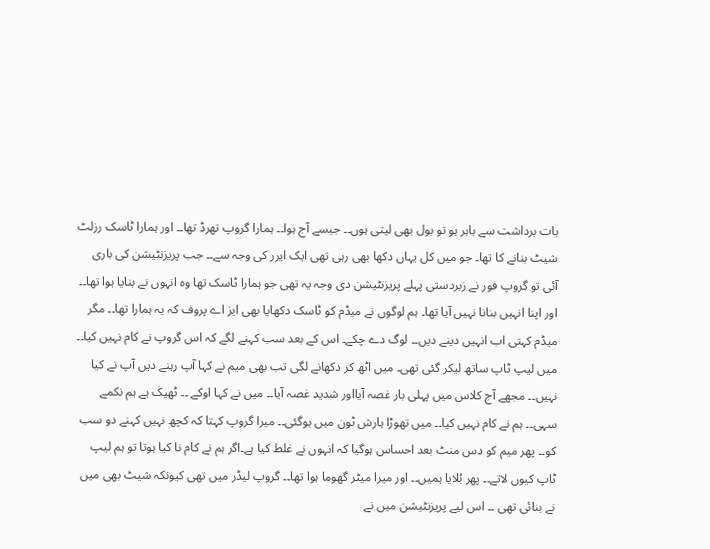بات برداشت سے باہر ہو تو بول بھی لیتی ہوں۔۔ جیسے آج ہوا۔۔ ہمارا گروپ تھرڈ تھا۔۔ اور ہمارا ٹاسک رزلٹ شیٹ بنانے کا تھا۔ جو میں کل یہاں دکھا بھی رہی تھی ایک ایرر کی وجہ سے۔۔ جب پریزنٹیشن کی باری آئی تو گروپ فور نے زبردستی پہلے پریزنٹیشن دی وجہ یہ تھی جو ہمارا ٹاسک تھا وہ انہوں نے بنایا ہوا تھا۔۔ اور اپنا انہیں بنانا نہیں آیا تھا۔ ہم لوگوں نے میڈم کو ٹاسک دکھایا بھی ایز اے پروف کہ یہ ہمارا تھا۔۔ مگر میڈم کہتی اب انہیں دینے دیں۔۔ لوگ دے چکے۔ اس کے بعد سب کہنے لگے کہ اس گروپ نے کام نہیں کیا۔۔ میں لیپ ٹاپ ساتھ لیکر گئی تھی۔ میں اٹھ کر دکھانے لگی تب بھی میم نے کہا آپ رہنے دیں آپ نے کیا نہیں۔۔ مجھے آج کلاس میں پہلی بار غصہ آیااور شدید غصہ آیا۔۔ میں نے کہا اوکے ۔۔ ٹھیک ہے ہم نکمے سہی۔۔ ہم نے کام نہیں کیا۔۔ میں تھوڑا ہارش ٹون میں ہوگئی۔۔ میرا گروپ کہتا کہ کچھ نہیں کہنے دو سب کو۔۔ پھر میم کو دس منٹ بعد احساس ہوگیا کہ انہوں نے غلط کیا ہے۔اگر ہم نے کام نا کیا ہوتا تو ہم لیپ ٹاپ کیوں لاتے۔۔ پھر بُلایا ہمیں۔۔ اور میرا میٹر گھوما ہوا تھا۔۔ گروپ لیڈر میں تھی کیونکہ شیٹ بھی میں نے بنائی تھی ۔۔ اس لیے پریزنٹیشن میں نے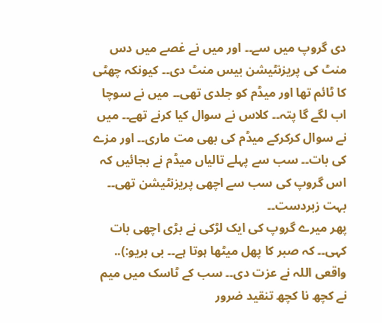دی گروپ میں سے۔۔ اور میں نے غصے میں دس منٹ کی پریزنٹیشن بیس منٹ دی۔۔ کیونکہ چھٹی کا ٹائم تھا اور میڈم کو جلدی تھی۔۔ میں نے سوچا اب لگے گا پتہ۔۔ کلاس نے سوال کیا کرنے تھے۔۔ میں نے سوال کرکرکے میڈم کی بھی مت ماری۔۔ اور مزے کی بات۔۔ سب سے پہلے تالیاں میڈم نے بجائیں کہ اس گروپ کی سب سے اچھی پریزنٹیشن تھی۔۔ بہت زبردست۔۔
پھر میرے گروپ کی ایک لڑکی نے بڑی اچھی بات کہی۔۔ کہ صبر کا پھل میٹھا ہوتا ہے۔۔ بی بریو:).. واقعی اللہ نے عزت دی۔۔ سب کے ٹاسک میں میم نے کچھ نا کچھ تنقید ضرور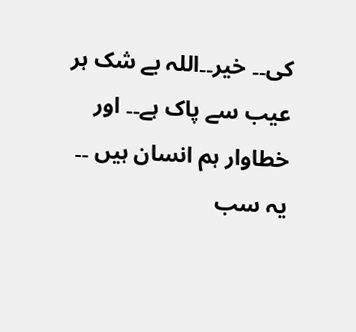کی۔۔ خیر۔۔اللہ بے شک ہر عیب سے پاک ہے۔۔ اور خطاوار ہم انسان ہیں ۔۔
یہ سب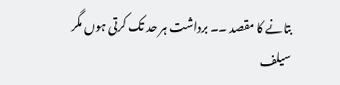بتانے کا مقصد ۔۔ برداشت ہر حد تک کرتی ہوں مگر سیلف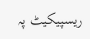ریسپیکیٹ پہ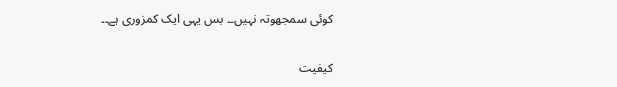کوئی سمجھوتہ نہیں۔۔ بس یہی ایک کمزوری ہے۔۔

کیفیت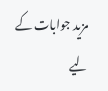مزید جوابات کے لیے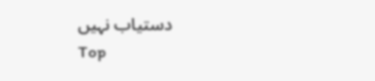دستیاب نہیں
Top